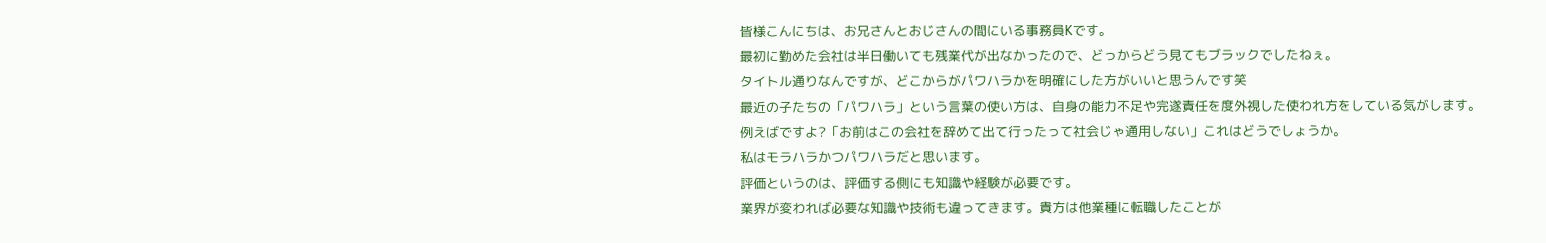皆様こんにちは、お兄さんとおじさんの間にいる事務員Kです。
最初に勤めた会社は半日働いても残業代が出なかったので、どっからどう見てもブラックでしたねぇ。
タイトル通りなんですが、どこからがパワハラかを明確にした方がいいと思うんです笑
最近の子たちの「パワハラ」という言葉の使い方は、自身の能力不足や完遂責任を度外視した使われ方をしている気がします。
例えばですよ?「お前はこの会社を辞めて出て行ったって社会じゃ通用しない」これはどうでしょうか。
私はモラハラかつパワハラだと思います。
評価というのは、評価する側にも知識や経験が必要です。
業界が変われば必要な知識や技術も違ってきます。貴方は他業種に転職したことが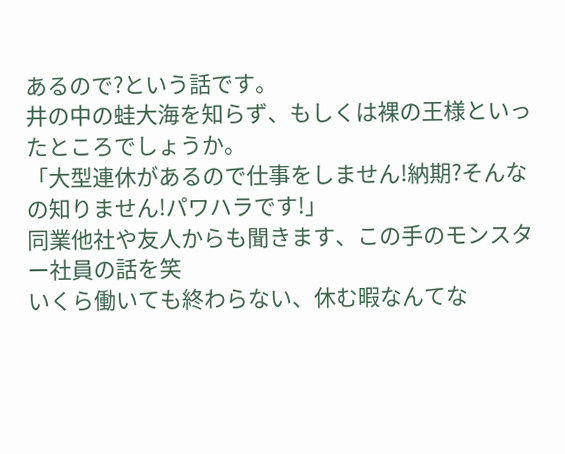あるので?という話です。
井の中の蛙大海を知らず、もしくは裸の王様といったところでしょうか。
「大型連休があるので仕事をしません!納期?そんなの知りません!パワハラです!」
同業他社や友人からも聞きます、この手のモンスター社員の話を笑
いくら働いても終わらない、休む暇なんてな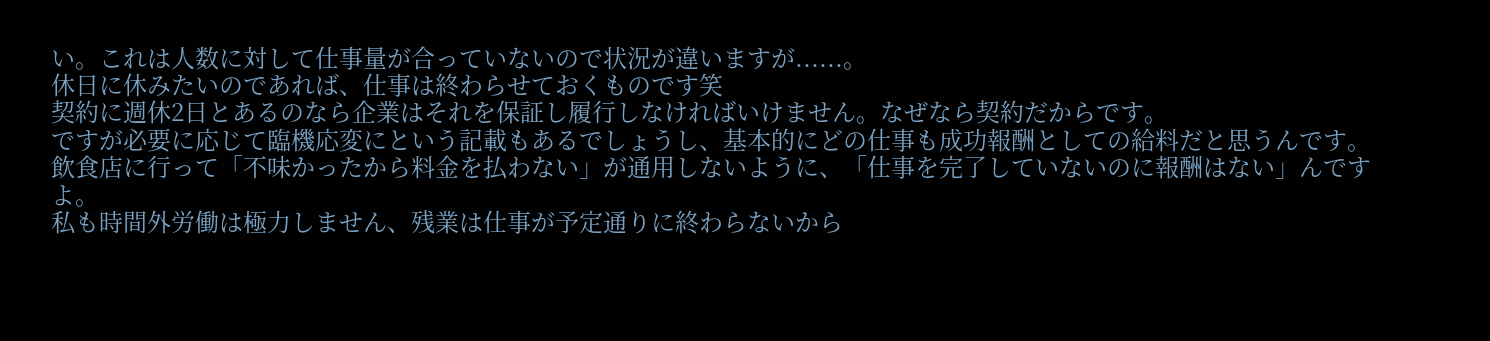い。これは人数に対して仕事量が合っていないので状況が違いますが......。
休日に休みたいのであれば、仕事は終わらせておくものです笑
契約に週休2日とあるのなら企業はそれを保証し履行しなければいけません。なぜなら契約だからです。
ですが必要に応じて臨機応変にという記載もあるでしょうし、基本的にどの仕事も成功報酬としての給料だと思うんです。
飲食店に行って「不味かったから料金を払わない」が通用しないように、「仕事を完了していないのに報酬はない」んですよ。
私も時間外労働は極力しません、残業は仕事が予定通りに終わらないから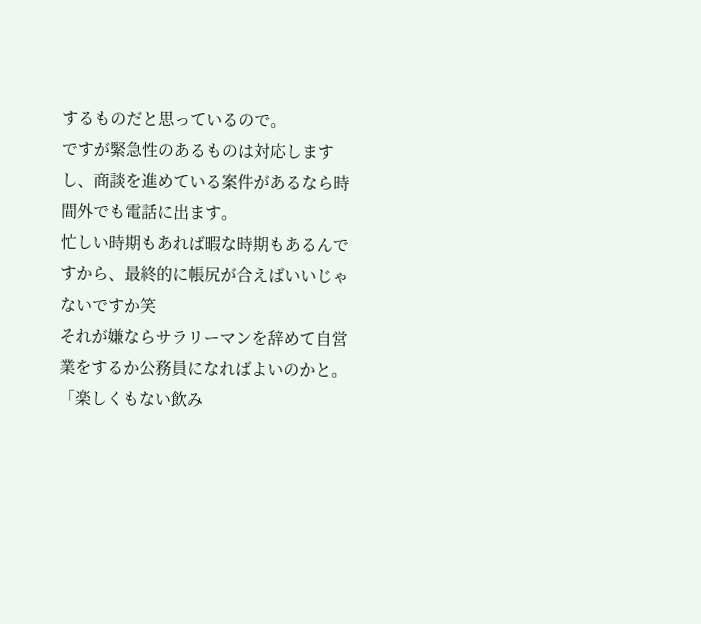するものだと思っているので。
ですが緊急性のあるものは対応しますし、商談を進めている案件があるなら時間外でも電話に出ます。
忙しい時期もあれば暇な時期もあるんですから、最終的に帳尻が合えばいいじゃないですか笑
それが嫌ならサラリーマンを辞めて自営業をするか公務員になればよいのかと。
「楽しくもない飲み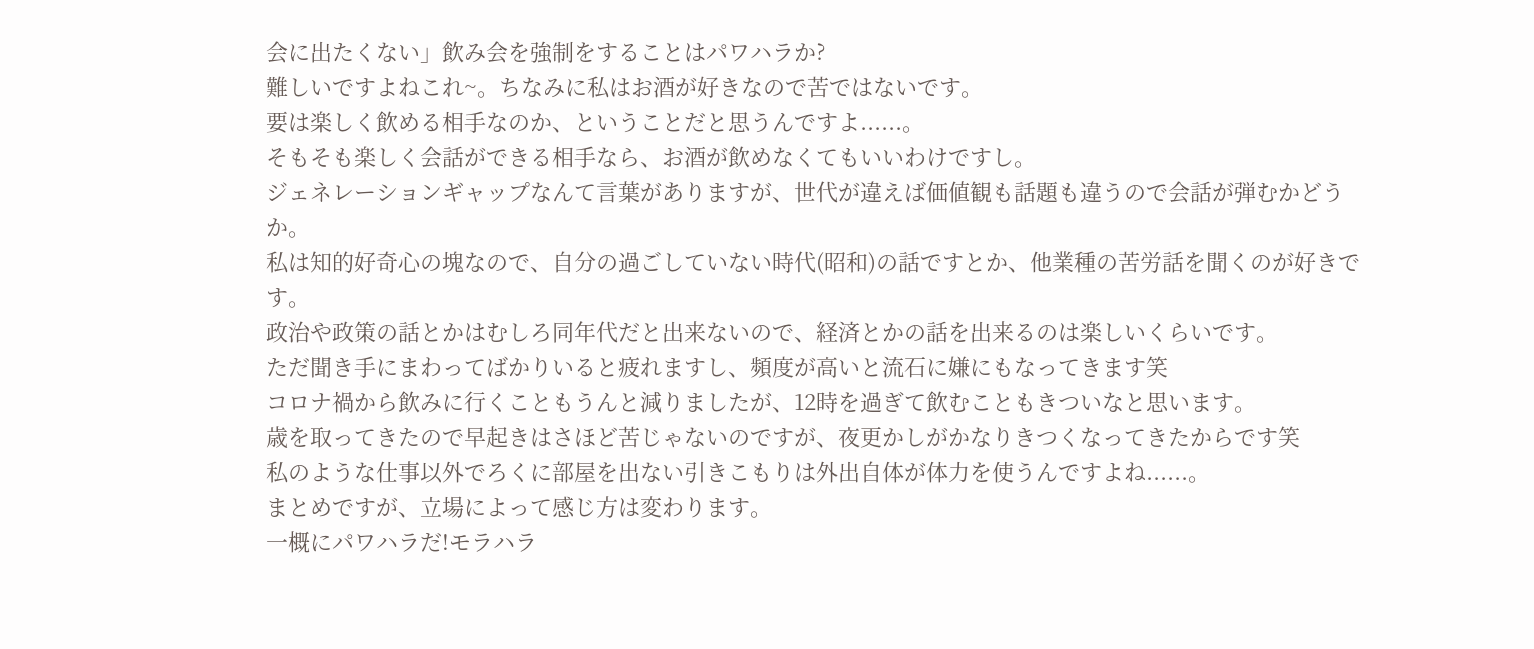会に出たくない」飲み会を強制をすることはパワハラか?
難しいですよねこれ~。ちなみに私はお酒が好きなので苦ではないです。
要は楽しく飲める相手なのか、ということだと思うんですよ......。
そもそも楽しく会話ができる相手なら、お酒が飲めなくてもいいわけですし。
ジェネレーションギャップなんて言葉がありますが、世代が違えば価値観も話題も違うので会話が弾むかどうか。
私は知的好奇心の塊なので、自分の過ごしていない時代(昭和)の話ですとか、他業種の苦労話を聞くのが好きです。
政治や政策の話とかはむしろ同年代だと出来ないので、経済とかの話を出来るのは楽しいくらいです。
ただ聞き手にまわってばかりいると疲れますし、頻度が高いと流石に嫌にもなってきます笑
コロナ禍から飲みに行くこともうんと減りましたが、12時を過ぎて飲むこともきついなと思います。
歳を取ってきたので早起きはさほど苦じゃないのですが、夜更かしがかなりきつくなってきたからです笑
私のような仕事以外でろくに部屋を出ない引きこもりは外出自体が体力を使うんですよね......。
まとめですが、立場によって感じ方は変わります。
一概にパワハラだ!モラハラ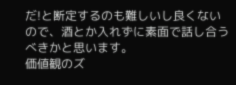だ!と断定するのも難しいし良くないので、酒とか入れずに素面で話し合うべきかと思います。
価値観のズ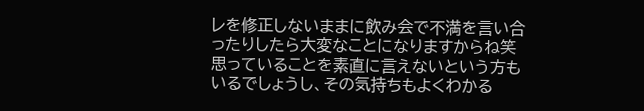レを修正しないままに飲み会で不満を言い合ったりしたら大変なことになりますからね笑
思っていることを素直に言えないという方もいるでしょうし、その気持ちもよくわかる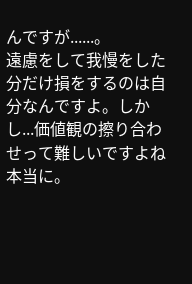んですが......。
遠慮をして我慢をした分だけ損をするのは自分なんですよ。しかし...価値観の擦り合わせって難しいですよね本当に。